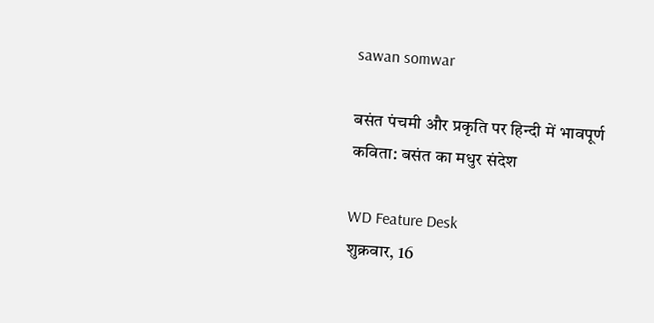sawan somwar

बसंत पंचमी और प्रकृति पर हिन्दी में भावपूर्ण कविता: बसंत का मधुर संदेश

WD Feature Desk
शुक्रवार, 16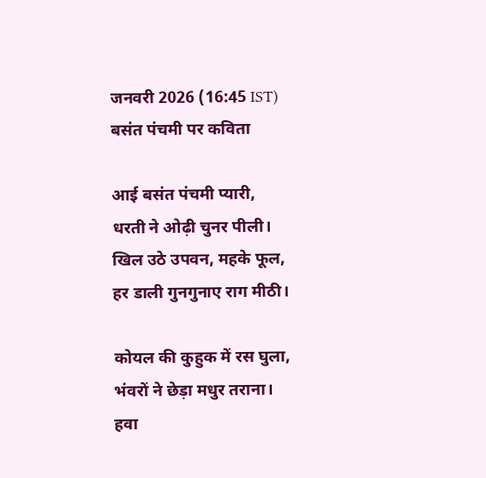जनवरी 2026 (16:45 IST)
बसंत पंचमी पर कविता

आई बसंत पंचमी प्यारी,
धरती ने ओढ़ी चुनर पीली।
खिल उठे उपवन, महके फूल,
हर डाली गुनगुनाए राग मीठी।

कोयल की कुहुक में रस घुला,
भंवरों ने छेड़ा मधुर तराना।
हवा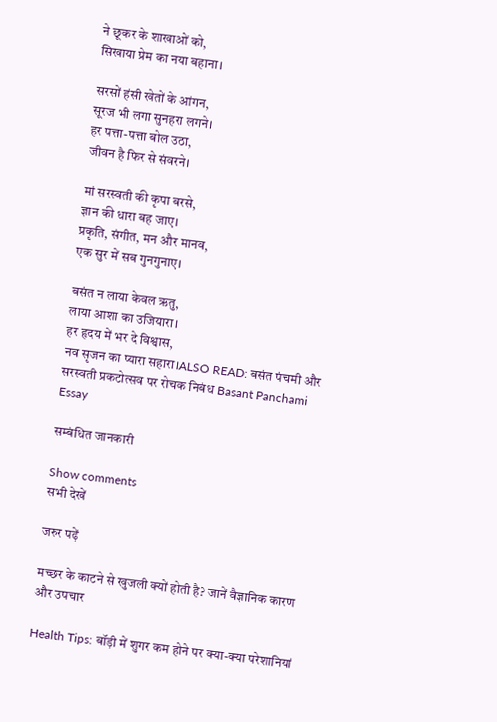ने छूकर के शाखाओं को,
सिखाया प्रेम का नया बहाना।

सरसों हंसी खेतों के आंगन,
सूरज भी लगा सुनहरा लगने।
हर पत्ता-पत्ता बोल उठा,
जीवन है फिर से संवरने।

मां सरस्वती की कृपा बरसे,
ज्ञान की धारा बह जाए।
प्रकृति, संगीत, मन और मानव,
एक सुर में सब गुनगुनाए।

बसंत न लाया केवल ऋतु,
लाया आशा का उजियारा।
हर हृदय में भर दे विश्वास,
नव सृजन का प्यारा सहारा।ALSO READ: बसंत पंचमी और सरस्वती प्रकटोत्सव पर रोचक निबंध Basant Panchami Essay

सम्बंधित जानकारी

Show comments
सभी देखें

जरुर पढ़ें

मच्छर के काटने से खुजली क्यों होती है? जानें वैज्ञानिक कारण और उपचार

Health Tips: बॉड़ी में शुगर कम होने पर क्या-क्या परेशानियां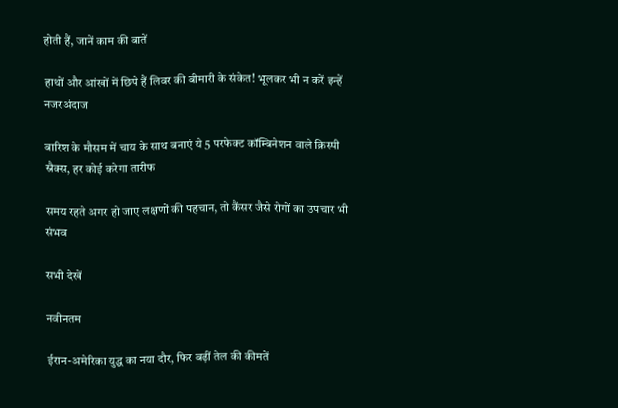होती हैं, जानें काम की बातें

हाथों और आंखों में छिपे हैं लिवर की बीमारी के संकेत! भूलकर भी न करें इन्हें नजरअंदाज

बारिश के मौसम में चाय के साथ बनाएं ये 5 परफेक्ट कॉम्बिनेशन वाले क्रिस्पी स्नैक्स, हर कोई करेगा तारीफ

समय रहते अगर हो जाए लक्षणों की पहचान, तो कैंसर जैसे रोगों का उपचार भी संभव

सभी देखें

नवीनतम

ईरान-अमेरिका युद्ध का नया दौर, फिर बढ़ीं तेल की कीमतें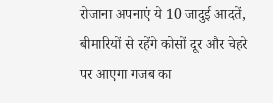रोजाना अपनाएं ये 10 जादुई आदतें, बीमारियों से रहेंगे कोसों दूर और चेहरे पर आएगा गजब का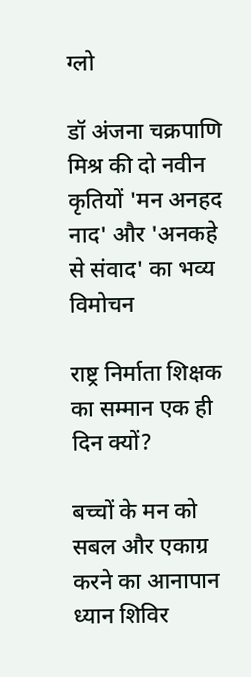ग्लो

डॉ अंजना चक्रपाणि मिश्र की दो नवीन कृतियों 'मन अनहद नाद' और 'अनकहे से संवाद' का भव्य विमोचन

राष्ट्र निर्माता शिक्षक का सम्मान एक ही दिन क्यों?

बच्चों के मन को सबल और एकाग्र करने का आनापान ध्यान शिविर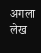अगला लेख